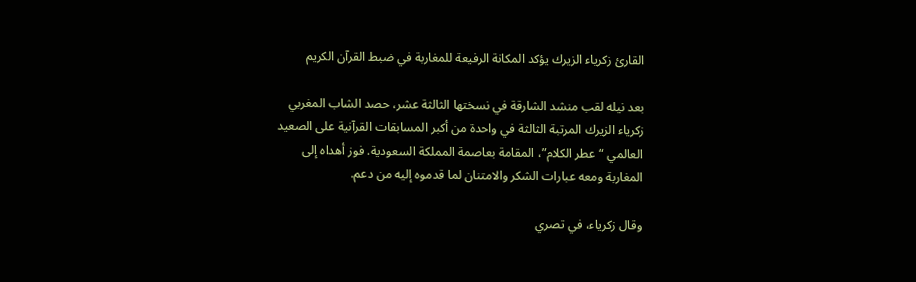القارئ زكرياء الزيرك يؤكد المكانة الرفيعة للمغاربة في ضبط القرآن الكريم

بعد نيله لقب منشد الشارقة في نسختها الثالثة عشر، حصد الشاب المغربي زكرياء الزيرك المرتبة الثالثة في واحدة من أكبر المسابقات القرآنية على الصعيد العالمي “عطر الكلام”، المقامة بعاصمة المملكة السعودية. فوز أهداه إلى المغاربة ومعه عبارات الشكر والامتنان لما قدموه إليه من دعم.

وقال زكرياء، في تصري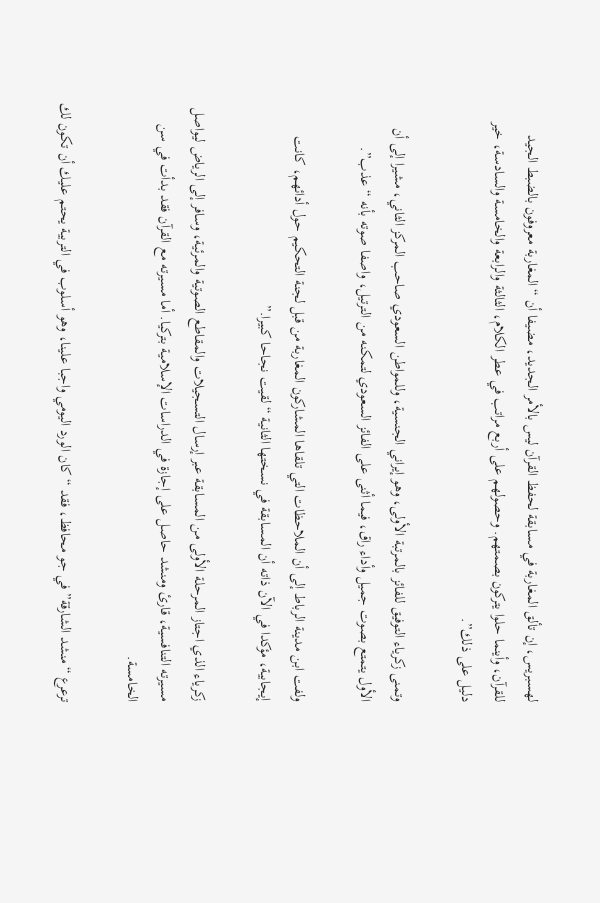لهسبريس، إن تألق المغاربة في مسابقة لحفظ القرآن ليس بالأمر الجديد، مضيفا أن “المغاربة معروفون بالضبط الجيد للقرآن، وأينما حلوا يتركون بصمتهم. وحصولهم على أربع مراتب في عطر الكلام، الثالثة والرابعة والخامسة والسادسة، خير دليل على ذلك”.

وتمنى زكرياء التوفيق للفائز بالمرتبة الأولى، وهو إيراني الجنسية، وللمواطن السعودي صاحب المركز الثاني، مشيرا إلى أن الأول يتمتع بصوت جميل وأداء راق، فيما أثنى على الفائز السعودي لتمكنه من الترتيل، واصفا صوته بأنه “عذب”.

ولفت ابن مدينة الرباط إلى أن الملاحظات التي تلقاها المشاركون المغاربة من قبل لجنة التحكيم حول أدائهم، كانت إيجابية، مؤكدا في الآن ذاته أن المسابقة في نسختها الثانية “لقيت نجاحا كبيرا.”

زكرياء الذي اجتاز المرحلة الأولى من المسابقة عبر إرسال التسجيلات والمقاطع الصوتية والمرئية، وسافر إلى الرياض ليواصل مسيرته التنافسية، قارئ ومنشد حاصل على إجازة في الدراسات الإسلامية بتركيا. أما مسيرته مع القرآن فقد بدأت في سن الخامسة.

ترعرع “منشد الشارقة” في جو محافظ، فقد “كان الورد اليومي واجبا علينا، وهو أسلوب في التربية يحتم عليك أن تكون لك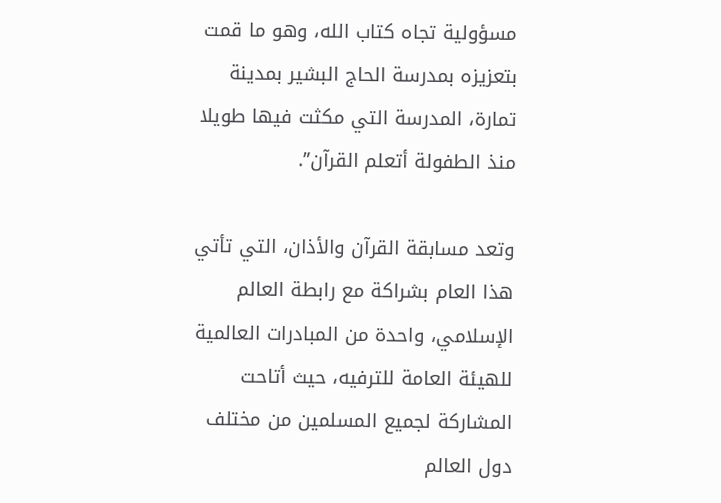مسؤولية تجاه كتاب الله، وهو ما قمت بتعزيزه بمدرسة الحاج البشير بمدينة تمارة، المدرسة التي مكثت فيها طويلا منذ الطفولة أتعلم القرآن”.

وتعد مسابقة القرآن والأذان، التي تأتي هذا العام بشراكة مع رابطة العالم الإسلامي، واحدة من المبادرات العالمية للهيئة العامة للترفيه، حيث أتاحت المشاركة لجميع المسلمين من مختلف دول العالم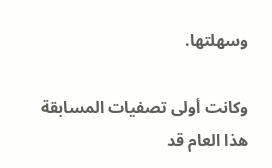وسهلتها.

وكانت أولى تصفيات المسابقة هذا العام قد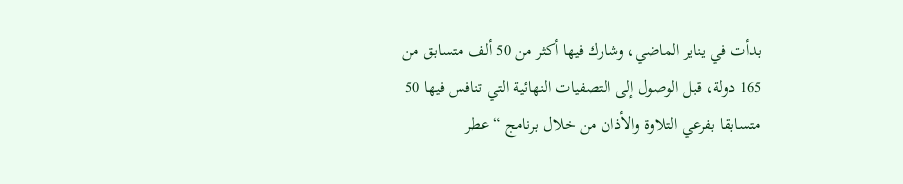بدأت في يناير الماضي، وشارك فيها أكثر من 50 ألف متسابق من 165 دولة، قبل الوصول إلى التصفيات النهائية التي تنافس فيها 50 متسابقا بفرعي التلاوة والأذان من خلال برنامج “عطر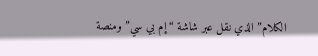الكلام” الذي نقل عبر شاشة “إم بي سي” ومنصة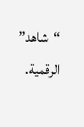“شاهد” الرقمية.